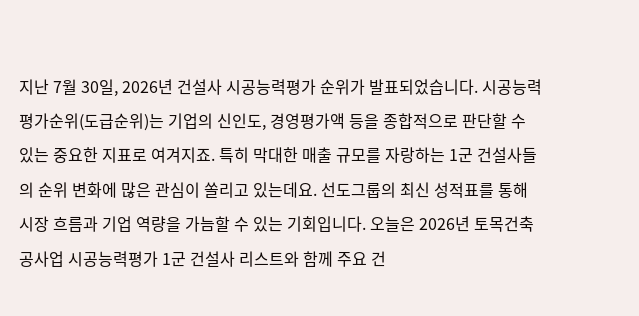지난 7월 30일, 2026년 건설사 시공능력평가 순위가 발표되었습니다. 시공능력평가순위(도급순위)는 기업의 신인도, 경영평가액 등을 종합적으로 판단할 수 있는 중요한 지표로 여겨지죠. 특히 막대한 매출 규모를 자랑하는 1군 건설사들의 순위 변화에 많은 관심이 쏠리고 있는데요. 선도그룹의 최신 성적표를 통해 시장 흐름과 기업 역량을 가늠할 수 있는 기회입니다. 오늘은 2026년 토목건축공사업 시공능력평가 1군 건설사 리스트와 함께 주요 건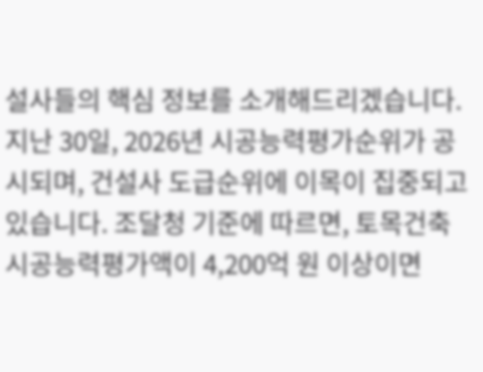설사들의 핵심 정보를 소개해드리겠습니다.
지난 30일, 2026년 시공능력평가순위가 공시되며, 건설사 도급순위에 이목이 집중되고 있습니다. 조달청 기준에 따르면, 토목건축 시공능력평가액이 4,200억 원 이상이면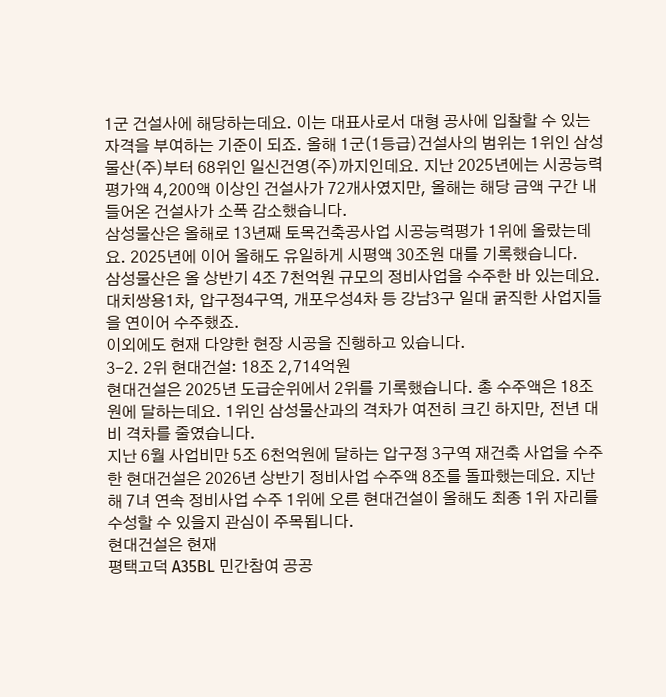1군 건설사에 해당하는데요. 이는 대표사로서 대형 공사에 입찰할 수 있는 자격을 부여하는 기준이 되죠. 올해 1군(1등급)건설사의 범위는 1위인 삼성물산(주)부터 68위인 일신건영(주)까지인데요. 지난 2025년에는 시공능력평가액 4,200액 이상인 건설사가 72개사였지만, 올해는 해당 금액 구간 내 들어온 건설사가 소폭 감소했습니다.
삼성물산은 올해로 13년째 토목건축공사업 시공능력평가 1위에 올랐는데요. 2025년에 이어 올해도 유일하게 시평액 30조원 대를 기록했습니다.
삼성물산은 올 상반기 4조 7천억원 규모의 정비사업을 수주한 바 있는데요. 대치쌍용1차, 압구정4구역, 개포우성4차 등 강남3구 일대 굵직한 사업지들을 연이어 수주했죠.
이외에도 현재 다양한 현장 시공을 진행하고 있습니다.
3-2. 2위 현대건설: 18조 2,714억원
현대건설은 2025년 도급순위에서 2위를 기록했습니다. 총 수주액은 18조 원에 달하는데요. 1위인 삼성물산과의 격차가 여전히 크긴 하지만, 전년 대비 격차를 줄였습니다.
지난 6월 사업비만 5조 6천억원에 달하는 압구정 3구역 재건축 사업을 수주한 현대건설은 2026년 상반기 정비사업 수주액 8조를 돌파했는데요. 지난해 7녀 연속 정비사업 수주 1위에 오른 현대건설이 올해도 최종 1위 자리를 수성할 수 있을지 관심이 주목됩니다.
현대건설은 현재
평택고덕 A35BL 민간참여 공공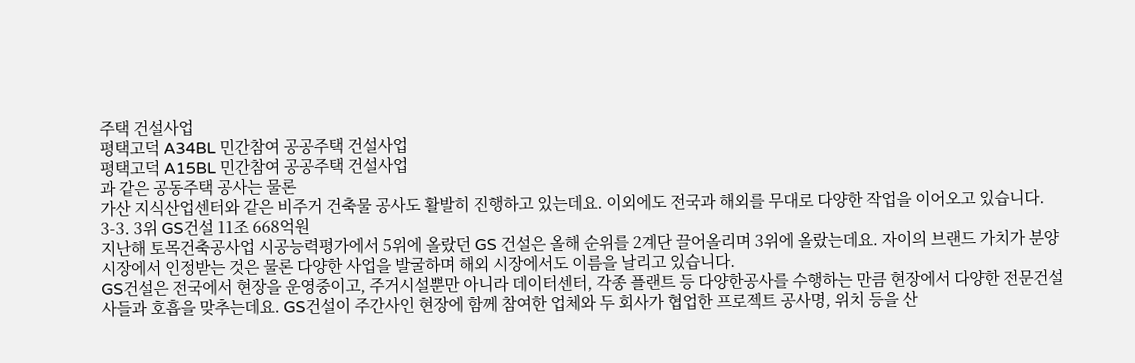주택 건설사업
평택고덕 A34BL 민간참여 공공주택 건설사업
평택고덕 A15BL 민간참여 공공주택 건설사업
과 같은 공동주택 공사는 물론
가산 지식산업센터와 같은 비주거 건축물 공사도 활발히 진행하고 있는데요. 이외에도 전국과 해외를 무대로 다양한 작업을 이어오고 있습니다.
3-3. 3위 GS건설 11조 668억원
지난해 토목건축공사업 시공능력평가에서 5위에 올랐던 GS 건설은 올해 순위를 2계단 끌어올리며 3위에 올랐는데요. 자이의 브랜드 가치가 분양시장에서 인정받는 것은 물론 다양한 사업을 발굴하며 해외 시장에서도 이름을 날리고 있습니다.
GS건설은 전국에서 현장을 운영중이고, 주거시설뿐만 아니라 데이터센터, 각종 플랜트 등 다양한공사를 수행하는 만큼 현장에서 다양한 전문건설사들과 호흡을 맞추는데요. GS건설이 주간사인 현장에 함께 참여한 업체와 두 회사가 협업한 프로젝트 공사명, 위치 등을 산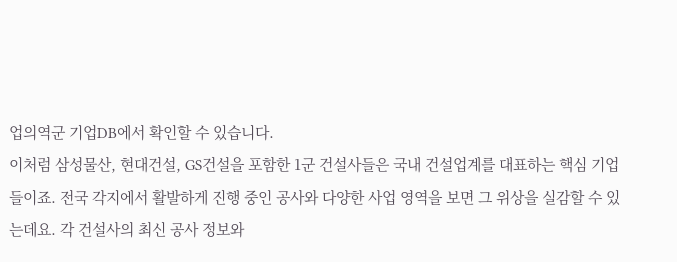업의역군 기업DB에서 확인할 수 있습니다.
이처럼 삼성물산, 현대건설, GS건설을 포함한 1군 건설사들은 국내 건설업계를 대표하는 핵심 기업들이죠. 전국 각지에서 활발하게 진행 중인 공사와 다양한 사업 영역을 보면 그 위상을 실감할 수 있는데요. 각 건설사의 최신 공사 정보와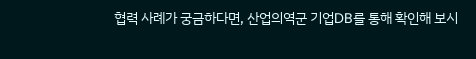협력 사례가 궁금하다면, 산업의역군 기업DB를 통해 확인해 보시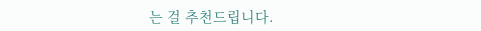는 걸 추천드립니다.